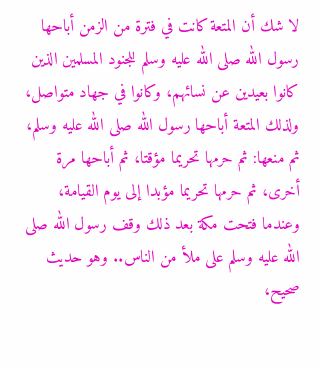لا شك أن المتعة كانت في فترة من الزمن أباحها رسول الله صلى الله عليه وسلم للجنود المسلمين الذين كانوا بعيدين عن نسائهم، وكانوا في جهاد متواصل، ولذلك المتعة أباحها رسول الله صلى الله عليه وسلم، ثم منعها: ثم حرمها تحريما مؤقتا، ثم أباحها مرة أخرى، ثم حرمها تحريما مؤبدا إلى يوم القيامة، وعندما فتحت مكة بعد ذلك وقف رسول الله صلى الله عليه وسلم على ملأ من الناس.. وهو حديث صحيح،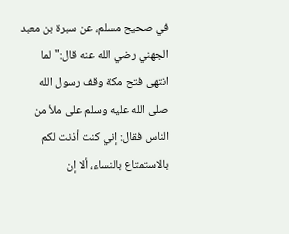في صحيح مسلم، عن سبرة بن معبد الجهني رضي الله عنه قال:"لما انتهى فتح مكة وقف رسول الله صلى الله عليه وسلم على ملأ من الناس فقال: إني كنت أذنت لكم بالاستمتاع بالنساء، ألا إن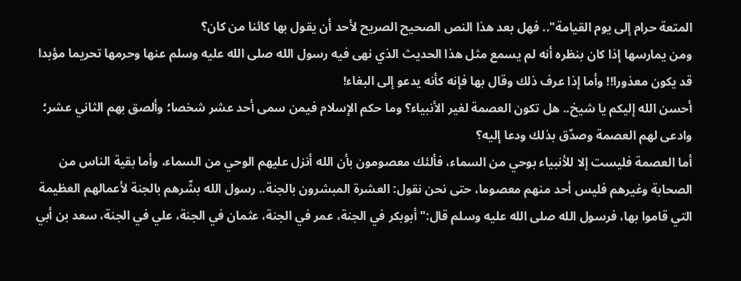المتعة حرام إلى يوم القيامة".. فهل بعد هذا النص الصحيح الصريح لأحد أن يقول بها كائنا من كان؟
ومن يمارسها إذا كان بنظره أنه لم يسمع مثل هذا الحديث الذي نهى فيه رسول الله صلى الله عليه وسلم عنها وحرمها تحريما مؤبدا قد يكون معذورا!! وأما إذا عرف ذلك وقال بها فإنه كأنه يدعو إلى البغاء!
أحسن الله إليكم يا شيخ.. هل تكون العصمة لغير الأنبياء؟ وما حكم الإسلام فيمن سمى أحد عشر شخصا؛ وألصق بهم الثاني عشر؛ وادعى لهم العصمة وصدّق بذلك ودعا إليه؟
أما العصمة فليست إلا للأنبياء بوحي من السماء، فألئك معصومون بأن الله أنزل عليهم الوحي من السماء، وأما بقية الناس من الصحابة وغيرهم فليس أحد منهم معصوما، حتى نحن نقول: العشرة المبشرون بالجنة.. رسول الله بشّرهم بالجنة لأعمالهم العظيمة التي قاموا بها، فرسول الله صلى الله عليه وسلم قال:"أبوبكر في الجنة، عمر في الجنة، عثمان في الجنة، علي في الجنة، سعد بن أبي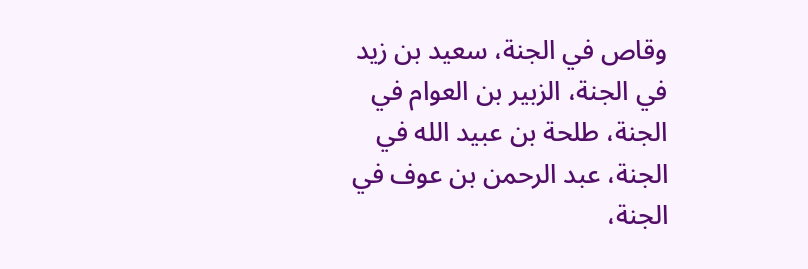وقاص في الجنة، سعيد بن زيد في الجنة، الزبير بن العوام في الجنة، طلحة بن عبيد الله في الجنة، عبد الرحمن بن عوف في الجنة،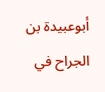أبوعبيدة بن الجراح في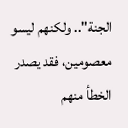الجنة".. ولكنهم ليسو معصومين، فقد يصدر الخطأ منهم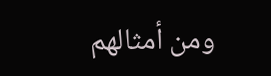ومن أمثالهم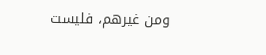ومن غيرهم، فليست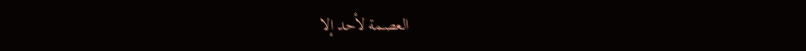العصمة لأحد إلا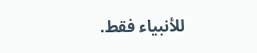للأنبياء فقط.